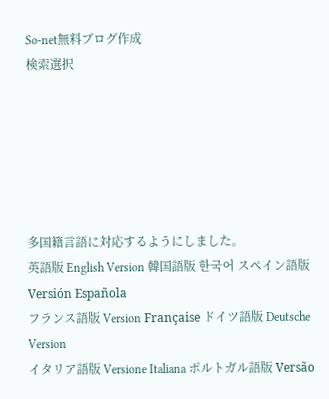So-net無料ブログ作成
検索選択






多国籍言語に対応するようにしました。
英語版 English Version 韓国語版 한국어 スペイン語版 Versión Española
フランス語版 Version Française ドイツ語版 Deutsche Version
イタリア語版 Versione Italiana ポルトガル語版 Versão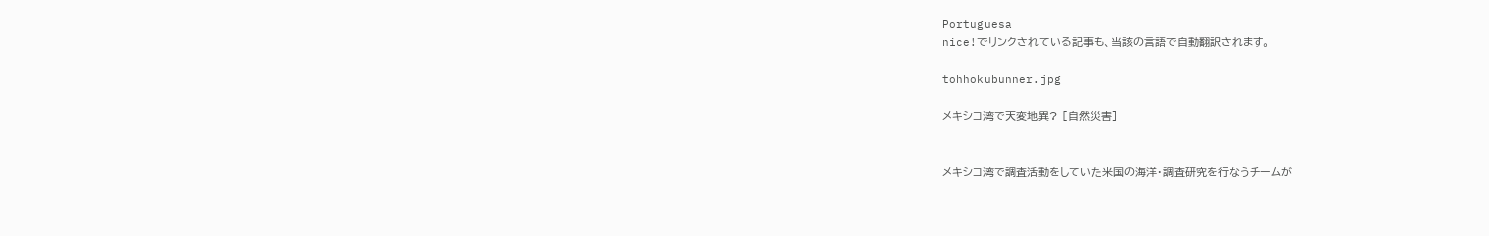Portuguesa
nice!でリンクされている記事も、当該の言語で自動翻訳されます。

tohhokubunner.jpg

メキシコ湾で天変地異? [自然災害]


メキシコ湾で調査活動をしていた米国の海洋・調査研究を行なうチームが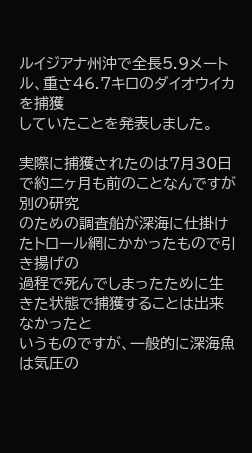ルイジアナ州沖で全長5.9メートル、重さ46.7キロのダイオウイカを捕獲
していたことを発表しました。

実際に捕獲されたのは7月30日で約二ヶ月も前のことなんですが別の研究
のための調査船が深海に仕掛けたトロール網にかかったもので引き揚げの
過程で死んでしまったために生きた状態で捕獲することは出来なかったと
いうものですが、一般的に深海魚は気圧の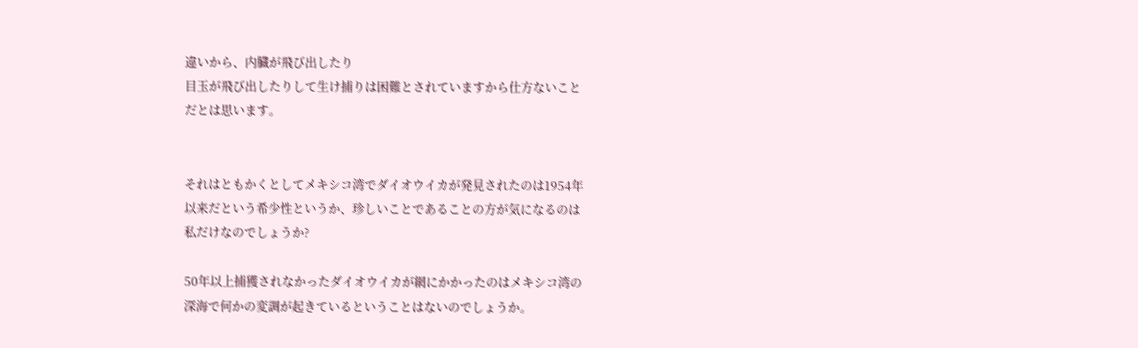違いから、内臓が飛び出したり
目玉が飛び出したりして生け捕りは困難とされていますから仕方ないこと
だとは思います。


それはともかくとしてメキシコ湾でダイオウイカが発見されたのは1954年
以来だという希少性というか、珍しいことであることの方が気になるのは
私だけなのでしょうか?

50年以上捕獲されなかったダイオウイカが網にかかったのはメキシコ湾の
深海で何かの変調が起きているということはないのでしょうか。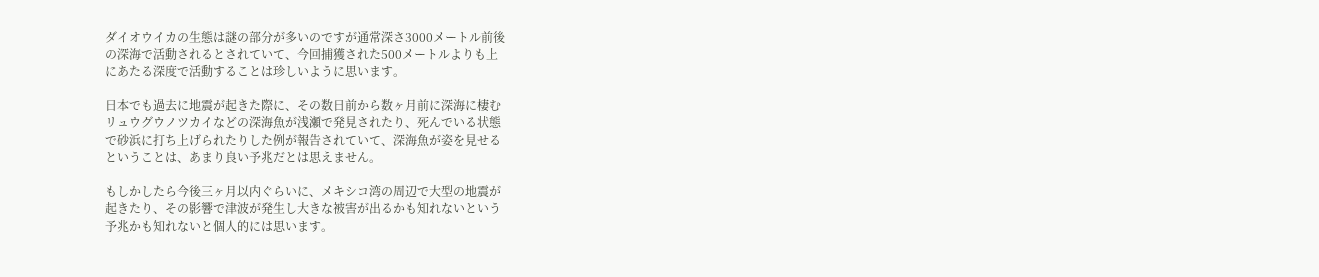ダイオウイカの生態は謎の部分が多いのですが通常深さ3000メートル前後
の深海で活動されるとされていて、今回捕獲された500メートルよりも上
にあたる深度で活動することは珍しいように思います。

日本でも過去に地震が起きた際に、その数日前から数ヶ月前に深海に棲む
リュウグウノツカイなどの深海魚が浅瀬で発見されたり、死んでいる状態
で砂浜に打ち上げられたりした例が報告されていて、深海魚が姿を見せる
ということは、あまり良い予兆だとは思えません。

もしかしたら今後三ヶ月以内ぐらいに、メキシコ湾の周辺で大型の地震が
起きたり、その影響で津波が発生し大きな被害が出るかも知れないという
予兆かも知れないと個人的には思います。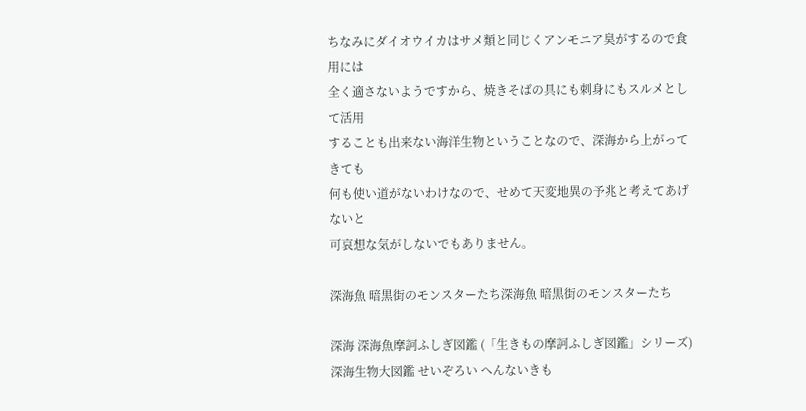ちなみにダイオウイカはサメ類と同じくアンモニア臭がするので食用には
全く適さないようですから、焼きそばの具にも刺身にもスルメとして活用
することも出来ない海洋生物ということなので、深海から上がってきても
何も使い道がないわけなので、せめて天変地異の予兆と考えてあげないと
可哀想な気がしないでもありません。

深海魚 暗黒街のモンスターたち深海魚 暗黒街のモンスターたち

深海 深海魚摩訶ふしぎ図鑑 (「生きもの摩訶ふしぎ図鑑」シリーズ) 深海生物大図鑑 せいぞろい へんないきも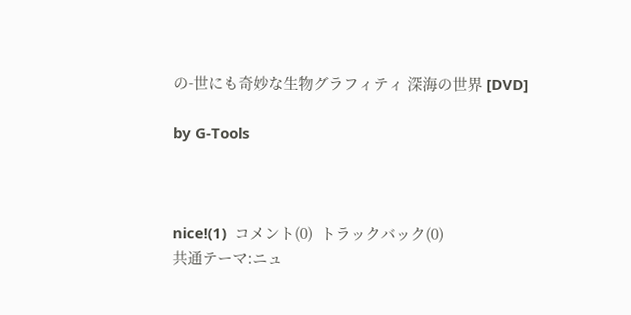の-世にも奇妙な生物グラフィティ 深海の世界 [DVD]

by G-Tools



nice!(1)  コメント(0)  トラックバック(0)
共通テーマ:ニュ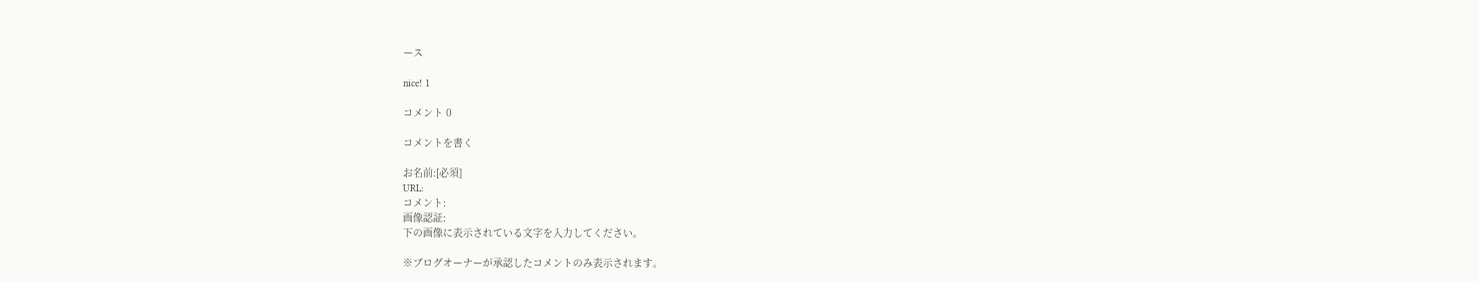ース

nice! 1

コメント 0

コメントを書く

お名前:[必須]
URL:
コメント:
画像認証:
下の画像に表示されている文字を入力してください。

※ブログオーナーが承認したコメントのみ表示されます。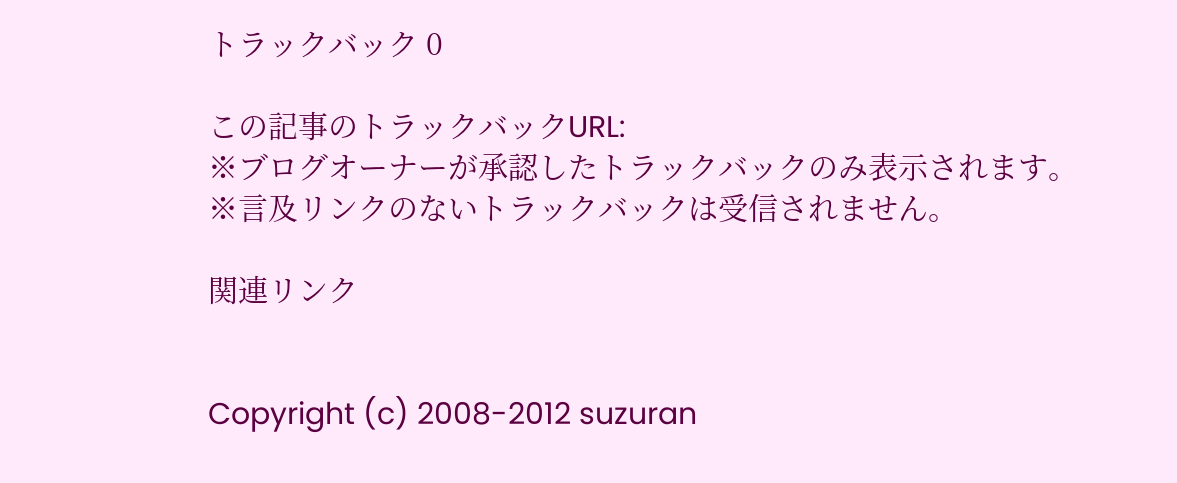トラックバック 0

この記事のトラックバックURL:
※ブログオーナーが承認したトラックバックのみ表示されます。
※言及リンクのないトラックバックは受信されません。

関連リンク


Copyright (c) 2008-2012 suzuran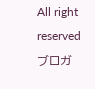All right reserved
ブロガ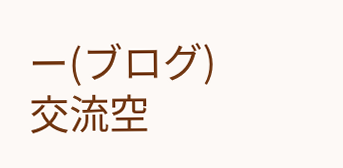ー(ブログ)交流空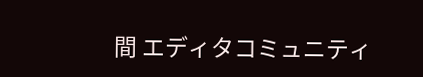間 エディタコミュニティ